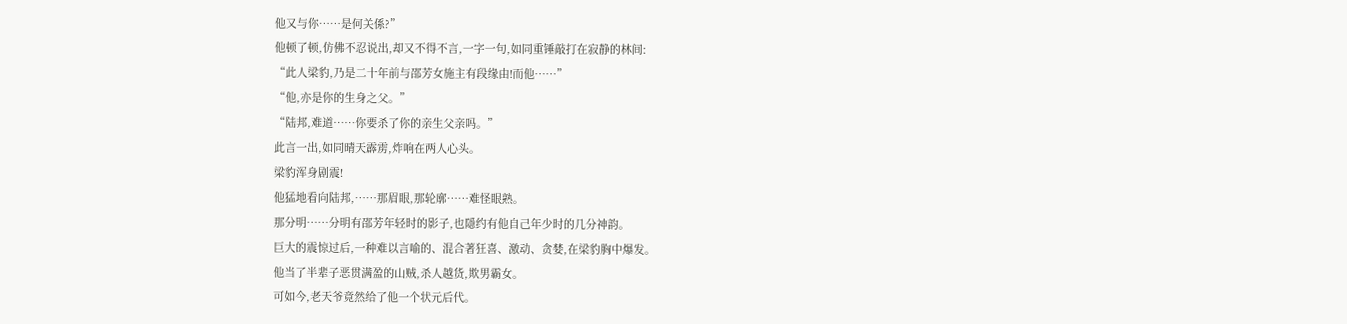他又与你……是何关係?”
他顿了顿,仿佛不忍说出,却又不得不言,一字一句,如同重锤敲打在寂静的林间:
“此人梁豹,乃是二十年前与邵芳女施主有段缘由!而他……”
“他,亦是你的生身之父。”
“陆邦,难道……你要杀了你的亲生父亲吗。”
此言一出,如同晴天霹雳,炸响在两人心头。
梁豹浑身剧震!
他猛地看向陆邦,……那眉眼,那轮廓……难怪眼熟。
那分明……分明有邵芳年轻时的影子,也隱约有他自己年少时的几分神韵。
巨大的震惊过后,一种难以言喻的、混合著狂喜、激动、贪婪,在梁豹胸中爆发。
他当了半辈子恶贯满盈的山贼,杀人越货,欺男霸女。
可如今,老天爷竟然给了他一个状元后代。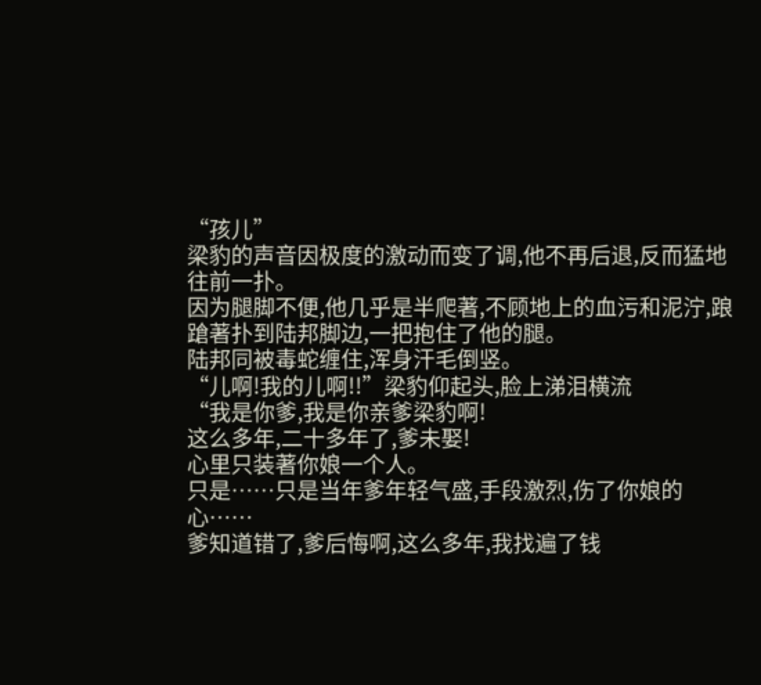“孩儿”
梁豹的声音因极度的激动而变了调,他不再后退,反而猛地往前一扑。
因为腿脚不便,他几乎是半爬著,不顾地上的血污和泥泞,踉蹌著扑到陆邦脚边,一把抱住了他的腿。
陆邦同被毒蛇缠住,浑身汗毛倒竖。
“儿啊!我的儿啊!!”梁豹仰起头,脸上涕泪横流
“我是你爹,我是你亲爹梁豹啊!
这么多年,二十多年了,爹未娶!
心里只装著你娘一个人。
只是……只是当年爹年轻气盛,手段激烈,伤了你娘的心……
爹知道错了,爹后悔啊,这么多年,我找遍了钱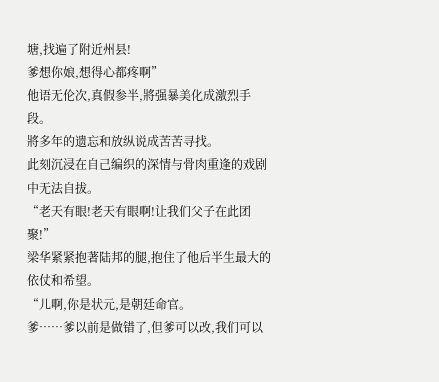塘,找遍了附近州县!
爹想你娘,想得心都疼啊”
他语无伦次,真假参半,將强暴美化成激烈手段。
將多年的遗忘和放纵说成苦苦寻找。
此刻沉浸在自己编织的深情与骨肉重逢的戏剧中无法自拔。
“老天有眼!老天有眼啊!让我们父子在此团聚!”
梁华紧紧抱著陆邦的腿,抱住了他后半生最大的依仗和希望。
“儿啊,你是状元,是朝廷命官。
爹……爹以前是做错了,但爹可以改,我们可以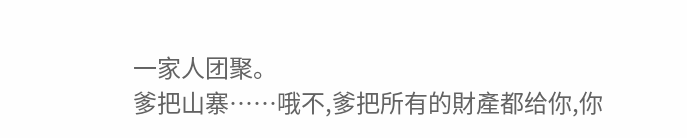一家人团聚。
爹把山寨……哦不,爹把所有的財產都给你,你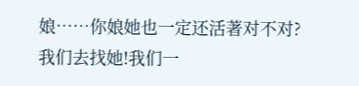娘……你娘她也一定还活著对不对?
我们去找她!我们一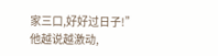家三口,好好过日子!”
他越说越激动,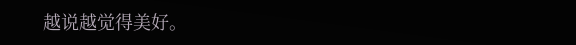越说越觉得美好。